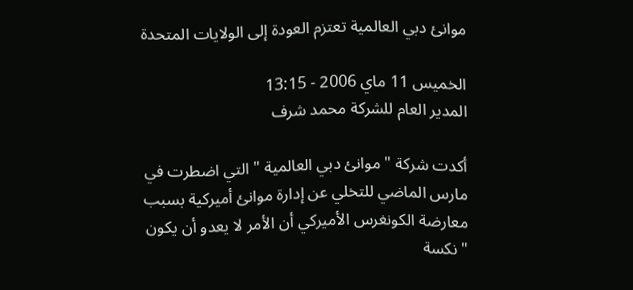موانئ دبي العالمية تعتزم العودة إلى الولايات المتحدة

الخميس 11 ماي 2006 - 13:15
المدير العام للشركة محمد شرف

أكدت شركة " موانئ دبي العالمية " التي اضطرت في مارس الماضي للتخلي عن إدارة موانئ أميركية بسبب معارضة الكونغرس الأميركي أن الأمر لا يعدو أن يكون "نكسة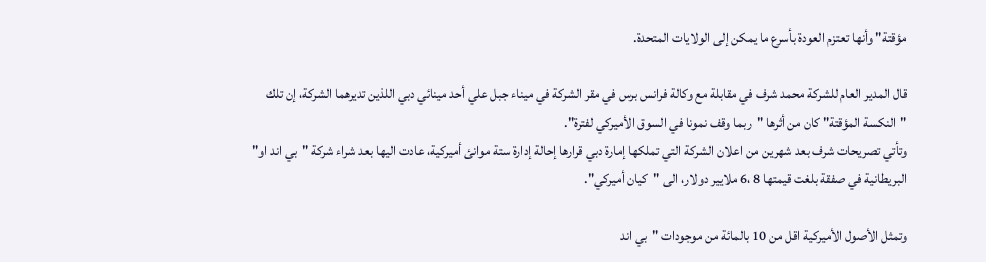مؤقتة" وأنها تعتزم العودة بأسرع ما يمكن إلى الولايات المتحدة.

قال المدير العام للشركة محمد شرف في مقابلة مع وكالة فرانس برس في مقر الشركة في ميناء جبل علي أحد مينائي دبي اللذين تديرهما الشركة، إن تلك "النكسة المؤقتة" كان من أثرها "ربما وقف نمونا في السوق الأميركي لفترة".
وتأتي تصريحات شرف بعد شهرين من اعلان الشركة التي تملكها إمارة دبي قرارها إحالة إدارة ستة موانئ أميركية، عادت اليها بعد شراء شركة "بي اند او" البريطانية في صفقة بلغت قيمتها 8 ،6 ملايير دولار، الى "كيان أميركي".

وتمثل الأصول الأميركية اقل من 10 بالمائة من موجودات "بي اند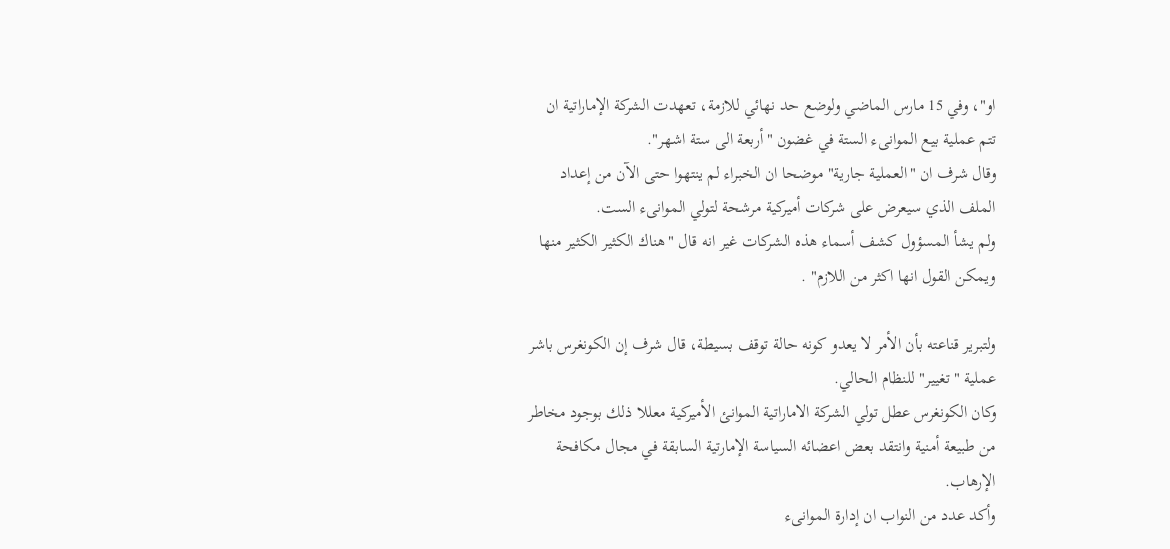او"، وفي 15 مارس الماضي ولوضع حد نهائي للازمة، تعهدت الشركة الإماراتية ان تتم عملية بيع الموانىء الستة في غضون "أربعة الى ستة اشهر".
وقال شرف ان "العملية جارية" موضحا ان الخبراء لم ينتهوا حتى الآن من إعداد الملف الذي سيعرض على شركات أميركية مرشحة لتولي الموانىء الست.
ولم يشأ المسؤول كشف أسماء هذه الشركات غير انه قال "هناك الكثير الكثير منها ويمكن القول انها اكثر من اللازم" .

ولتبرير قناعته بأن الأمر لا يعدو كونه حالة توقف بسيطة، قال شرف إن الكونغرس باشر عملية "تغيير" للنظام الحالي.
وكان الكونغرس عطل تولي الشركة الاماراتية الموانئ الأميركية معللا ذلك بوجود مخاطر من طبيعة أمنية وانتقد بعض اعضائه السياسة الإمارتية السابقة في مجال مكافحة الإرهاب.
وأكد عدد من النواب ان إدارة الموانىء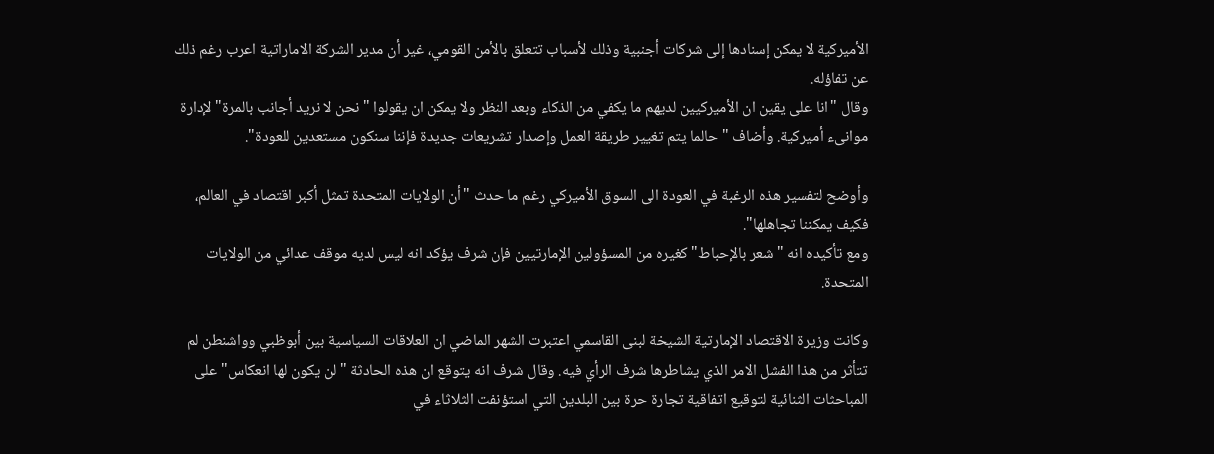الأميركية لا يمكن إسنادها إلى شركات أجنبية وذلك لأسباب تتعلق بالأمن القومي، غير أن مدير الشركة الاماراتية اعرب رغم ذلك عن تفاؤله.
وقال "انا على يقين ان الأميركيين لديهم ما يكفي من الذكاء وبعد النظر ولا يمكن ان يقولوا "نحن لا نريد أجانب بالمرة" لإدارة موانىء أميركية. وأضاف "حالما يتم تغيير طريقة العمل وإصدار تشريعات جديدة فإننا سنكون مستعدين للعودة".

وأوضح لتفسير هذه الرغبة في العودة الى السوق الأميركي رغم ما حدث "أن الولايات المتحدة تمثل أكبر اقتصاد في العالم، فكيف يمكننا تجاهلها".
ومع تأكيده انه "شعر بالإحباط" كغيره من المسؤولين الإمارتيين فإن شرف يؤكد انه ليس لديه موقف عدائي من الولايات المتحدة.

وكانت وزيرة الاقتصاد الإمارتية الشيخة لبنى القاسمي اعتبرت الشهر الماضي ان العلاقات السياسية بين أبوظبي وواشنطن لم تتأثر من هذا الفشل الامر الذي يشاطرها شرف الرأي فيه. وقال شرف انه يتوقع ان هذه الحادثة "لن يكون لها انعكاس" على المباحثات الثنائية لتوقيع اتفاقية تجارة حرة بين البلدين التي استؤنفت الثلاثاء في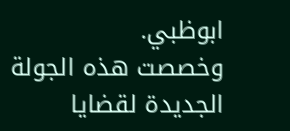ابوظبي.
وخصصت هذه الجولة الجديدة لقضايا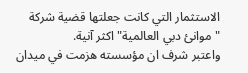الاستثمار التي كانت جعلتها قضية شركة "موانئ دبي العالمية" اكثر آنية.
واعتبر شرف ان مؤسسته هزمت في ميدان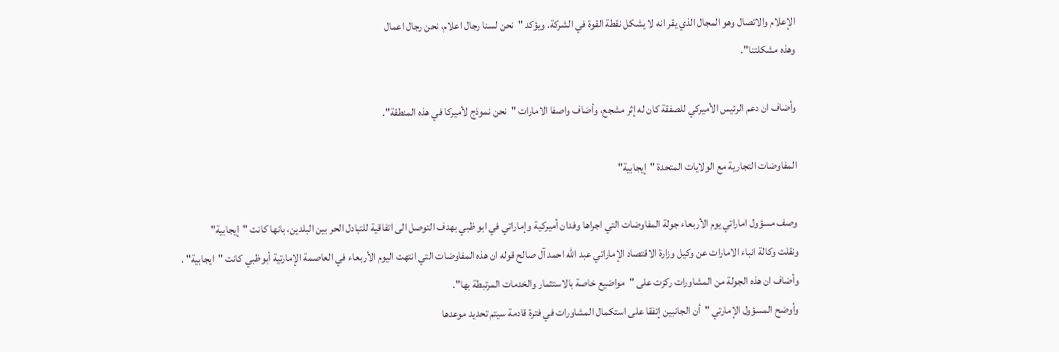الإعلام والاتصال وهو المجال الذي يقر انه لا يشكل نقطة القوة في الشركة. ويؤكد "نحن لسنا رجال اعلام، نحن رجال اعمال
وهذه مشكلتنا".

وأضاف ان دعم الرئيس الأميركي للصفقة كان له إثر مشجع، وأضاف واصفا الامارات "نحن نموذج لأميركا في هذه المنطقة".

المفاوضات التجارية مع الولايات المتحدة "إيجابية"

وصف مسؤول اماراتي يوم الأربعاء جولة المفاوضات التي اجراها وفدان أميركية وإماراتي في ابو ظبي بهدف التوصل الى اتفاقية للتبادل الحر بين البلدين، بانها كانت "إيجابية"
ونقلت وكالة انباء الامارات عن وكيل وزارة الاقتصاد الإماراتي عبد الله احمد آل صالح قوله ان هذه المفاوضات التي انتهت اليوم الأربعاء في العاصمة الإمارتية أبوظبي كانت "ايجابية" .
وأضاف ان هذه الجولة من المشاورات ركزت على "مواضيع خاصة بالاستثمار والخدمات المرتبطة بها".
وأوضح المسؤول الإمارتي "أن الجانبين إتفقا على استكمال المشاورات في فترة قادمة سيتم تحديد موعدها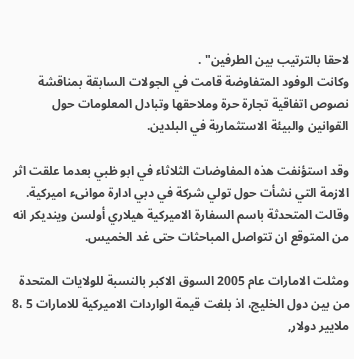لاحقا بالترتيب بين الطرفين" .
وكانت الوفود المتفاوضة قامت في الجولات السابقة بمناقشة نصوص اتفاقية تجارة حرة وملاحقها وتبادل المعلومات حول القوانين والبيئة الاستثمارية في البلدين.

وقد استؤنفت هذه المفاوضات الثلاثاء في ابو ظبي بعدما علقت اثر الازمة التي نشأت حول تولي شركة في دبي ادارة موانىء اميركية.
وقالت المتحدثة باسم السفارة الاميركية هيلاري أولسن وينديكر انه من المتوقع ان تتواصل المباحثات حتى غد الخميس.

ومثلت الامارات عام 2005 السوق الاكبر بالنسبة للولايات المتحدة من بين دول الخليج، اذ بلغت قيمة الواردات الاميركية للامارات 5 ،8 ملايير دولار,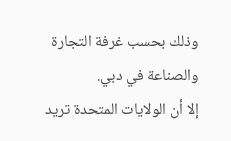وذلك بحسب غرفة التجارة والصناعة في دبي.
إلا أن الولايات المتحدة تريد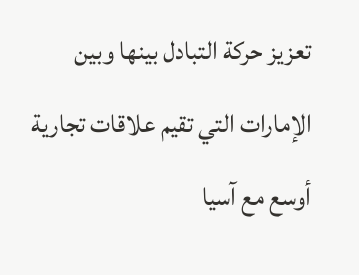تعزيز حركة التبادل بينها وبين الإمارات التي تقيم علاقات تجارية أوسع مع آسيا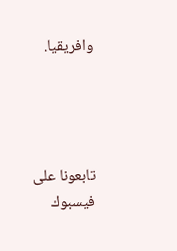وافريقيا.




تابعونا على فيسبوك